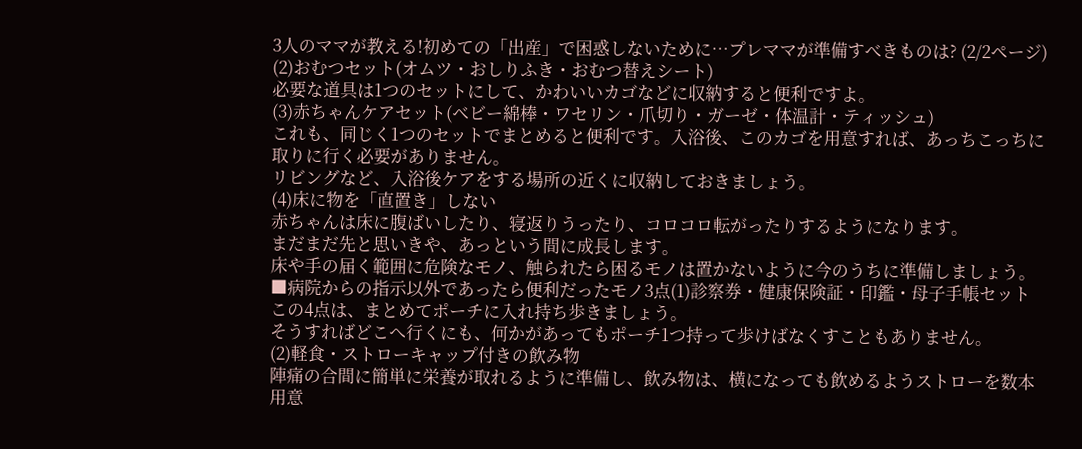3人のママが教える!初めての「出産」で困惑しないために…プレママが準備すべきものは? (2/2ページ)
(2)おむつセット(オムツ・おしりふき・おむつ替えシート)
必要な道具は1つのセットにして、かわいいカゴなどに収納すると便利ですよ。
(3)赤ちゃんケアセット(ベビー綿棒・ワセリン・爪切り・ガーゼ・体温計・ティッシュ)
これも、同じく1つのセットでまとめると便利です。入浴後、このカゴを用意すれば、あっちこっちに取りに行く必要がありません。
リビングなど、入浴後ケアをする場所の近くに収納しておきましょう。
(4)床に物を「直置き」しない
赤ちゃんは床に腹ばいしたり、寝返りうったり、コロコロ転がったりするようになります。
まだまだ先と思いきや、あっという間に成長します。
床や手の届く範囲に危険なモノ、触られたら困るモノは置かないように今のうちに準備しましょう。
■病院からの指示以外であったら便利だったモノ3点(1)診察券・健康保険証・印鑑・母子手帳セット
この4点は、まとめてポーチに入れ持ち歩きましょう。
そうすればどこへ行くにも、何かがあってもポーチ1つ持って歩けばなくすこともありません。
(2)軽食・ストローキャップ付きの飲み物
陣痛の合間に簡単に栄養が取れるように準備し、飲み物は、横になっても飲めるようストローを数本用意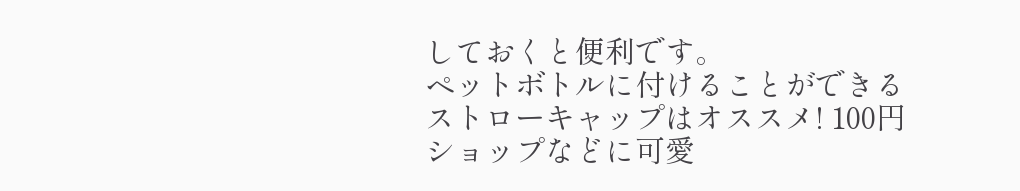しておくと便利です。
ペットボトルに付けることができるストローキャップはオススメ! 100円ショップなどに可愛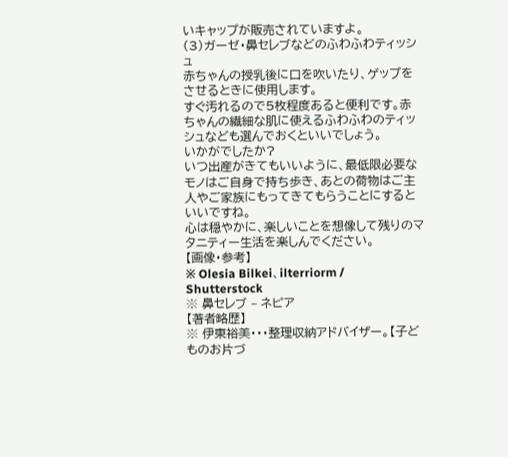いキャップが販売されていますよ。
(3)ガーゼ・鼻セレブなどのふわふわティッシュ
赤ちゃんの授乳後に口を吹いたり、ゲップをさせるときに使用します。
すぐ汚れるので5枚程度あると便利です。赤ちゃんの繊細な肌に使えるふわふわのティッシュなども選んでおくといいでしょう。
いかがでしたか?
いつ出産がきてもいいように、最低限必要なモノはご自身で持ち歩き、あとの荷物はご主人やご家族にもってきてもらうことにするといいですね。
心は穏やかに、楽しいことを想像して残りのマタニティー生活を楽しんでください。
【画像・参考】
※ Olesia Bilkei、ilterriorm / Shutterstock
※ 鼻セレブ – ネピア
【著者略歴】
※ 伊東裕美・・・整理収納アドバイザー。【子どものお片づ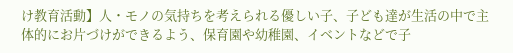け教育活動】人・モノの気持ちを考えられる優しい子、子ども達が生活の中で主体的にお片づけができるよう、保育園や幼稚園、イベントなどで子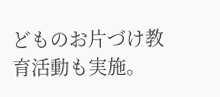どものお片づけ教育活動も実施。